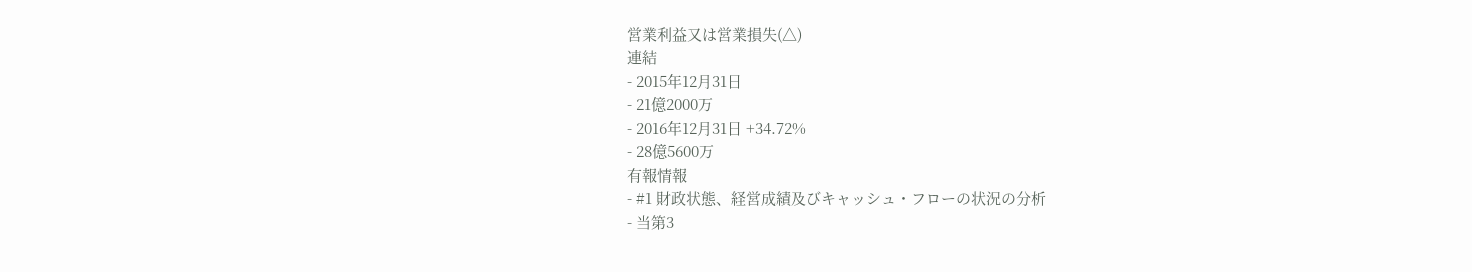営業利益又は営業損失(△)
連結
- 2015年12月31日
- 21億2000万
- 2016年12月31日 +34.72%
- 28億5600万
有報情報
- #1 財政状態、経営成績及びキャッシュ・フローの状況の分析
- 当第3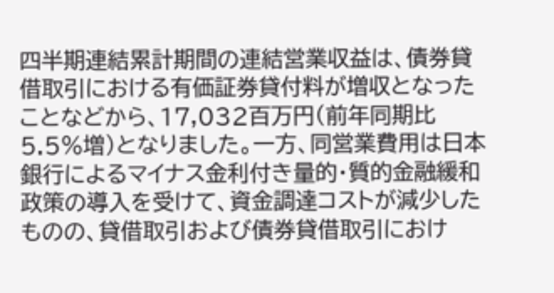四半期連結累計期間の連結営業収益は、債券貸借取引における有価証券貸付料が増収となったことなどから、17,032百万円(前年同期比5.5%増)となりました。一方、同営業費用は日本銀行によるマイナス金利付き量的・質的金融緩和政策の導入を受けて、資金調達コストが減少したものの、貸借取引および債券貸借取引におけ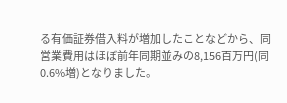る有価証券借入料が増加したことなどから、同営業費用はほぼ前年同期並みの8,156百万円(同0.6%増)となりました。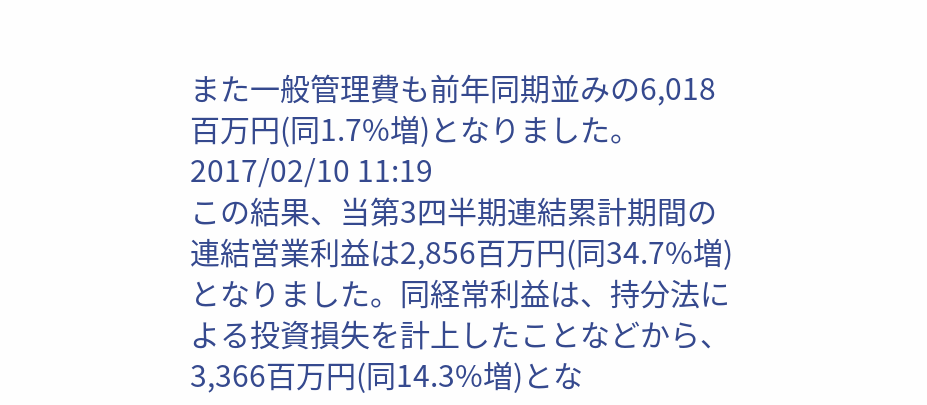また一般管理費も前年同期並みの6,018百万円(同1.7%増)となりました。2017/02/10 11:19
この結果、当第3四半期連結累計期間の連結営業利益は2,856百万円(同34.7%増)となりました。同経常利益は、持分法による投資損失を計上したことなどから、3,366百万円(同14.3%増)とな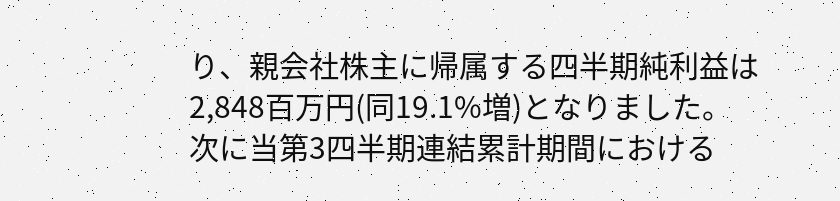り、親会社株主に帰属する四半期純利益は2,848百万円(同19.1%増)となりました。
次に当第3四半期連結累計期間における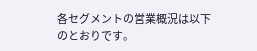各セグメントの営業概況は以下のとおりです。